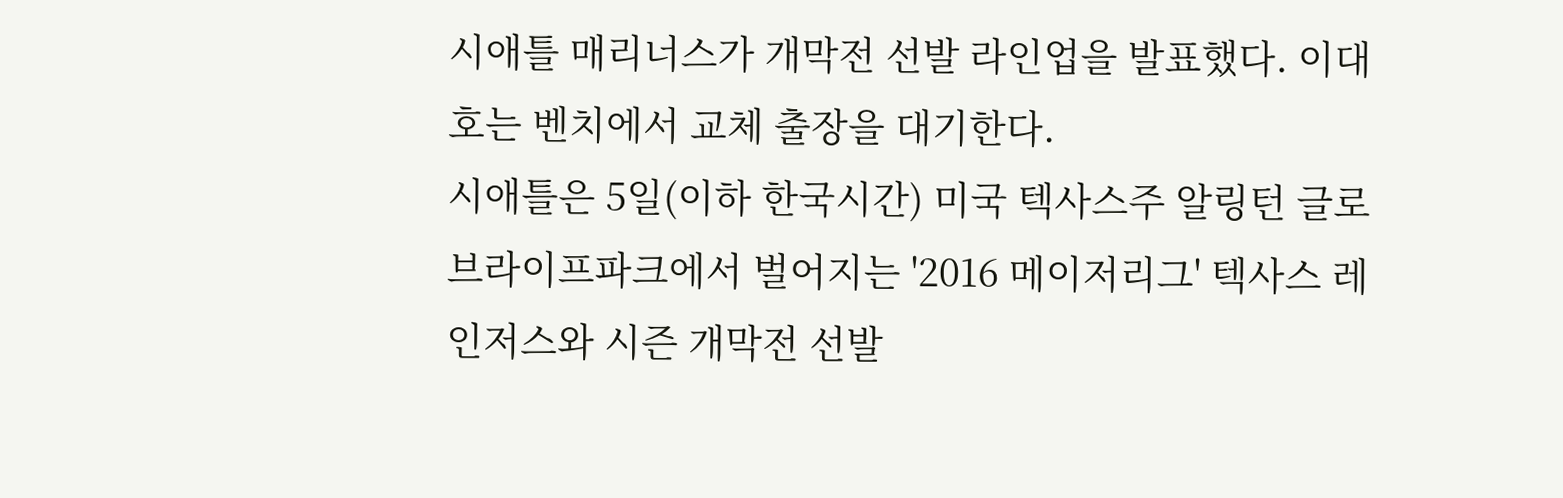시애틀 매리너스가 개막전 선발 라인업을 발표했다. 이대호는 벤치에서 교체 출장을 대기한다.
시애틀은 5일(이하 한국시간) 미국 텍사스주 알링턴 글로브라이프파크에서 벌어지는 '2016 메이저리그' 텍사스 레인저스와 시즌 개막전 선발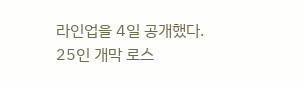라인업을 4일 공개했다. 25인 개막 로스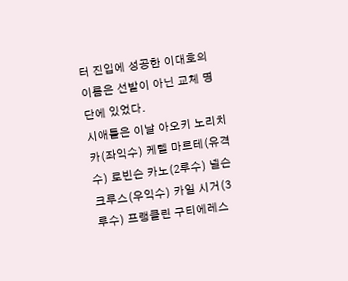터 진입에 성공한 이대호의 이름은 선발이 아닌 교체 명단에 있었다.
시애틀은 이날 아오키 노리치카(좌익수) 케텔 마르테(유격수) 로빈슨 카노(2루수) 넬슨 크루스(우익수) 카일 시거(3루수) 프랭클린 구티에레스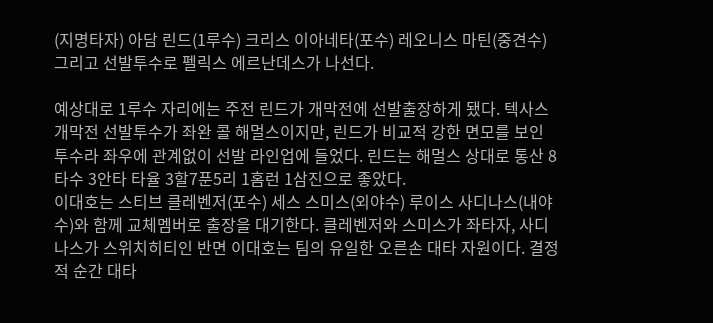(지명타자) 아담 린드(1루수) 크리스 이아네타(포수) 레오니스 마틴(중견수) 그리고 선발투수로 펠릭스 에르난데스가 나선다.

예상대로 1루수 자리에는 주전 린드가 개막전에 선발출장하게 됐다. 텍사스 개막전 선발투수가 좌완 콜 해멀스이지만, 린드가 비교적 강한 면모를 보인 투수라 좌우에 관계없이 선발 라인업에 들었다. 린드는 해멀스 상대로 통산 8타수 3안타 타율 3할7푼5리 1홈런 1삼진으로 좋았다.
이대호는 스티브 클레벤저(포수) 세스 스미스(외야수) 루이스 사디나스(내야수)와 함께 교체멤버로 출장을 대기한다. 클레벤저와 스미스가 좌타자, 사디나스가 스위치히티인 반면 이대호는 팀의 유일한 오른손 대타 자원이다. 결정적 순간 대타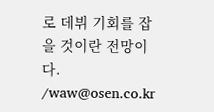로 데뷔 기회를 잡을 것이란 전망이다. /waw@osen.co.kr